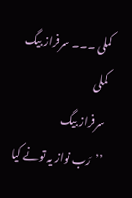کملی ۔۔۔ سرفراز بیگ
کملی
سرفراز بیگ
’’رَب نواز یہ تونے کیا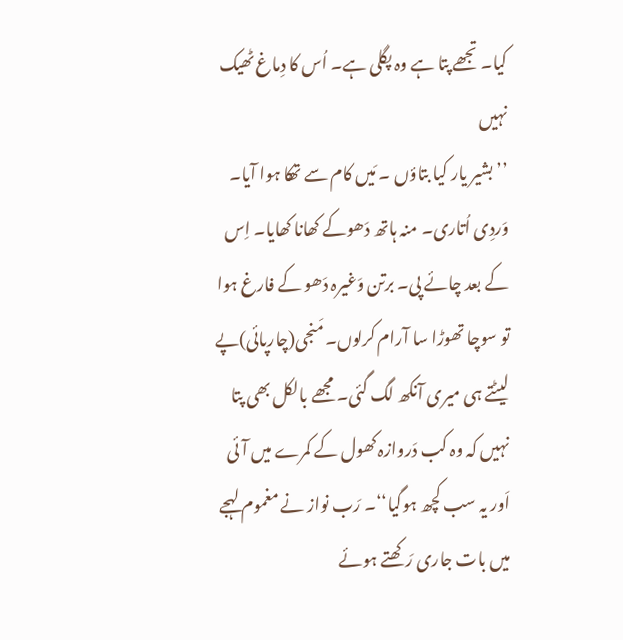کیا۔ تجھے پتا ہے وہ پگلی ہے۔ اُس کا دِماغ ٹھیک نہیں
’’بشیر یار کیا بتاؤں ۔ مَیں کام سے تھکا ہوا آیا۔ وَردِی اُتاری۔ منہ ہاتھ دَھوکے کھانا کھایا۔ اِس کے بعد چائے پی۔ برتن وَغیرہ دَھو کے فارغ ہوا تو سوچا تھوڑا سا آرام کرلوں۔ مَنجی(چارپائی)پے لیٹتے ہی میری آنکھ لگ گئی۔ مجھے بالکل بھی پتا نہیں کہ وہ کب دَروازہ کھول کے کمرے میں آئی اَور یہ سب کچھ ہوگیا‘‘۔ رَب نواز نے مغموم لہجے میں بات جاری رَکھتے ہوئے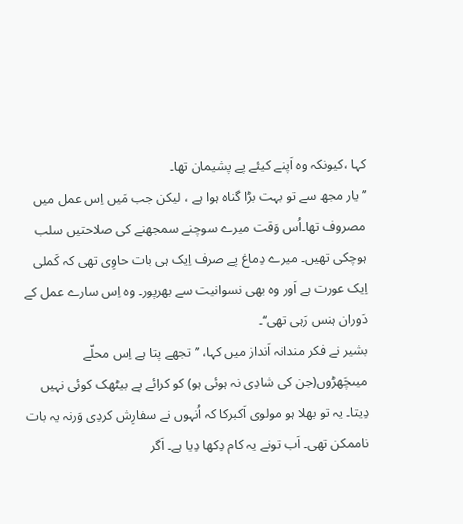کہا ،کیونکہ وہ اَپنے کیئے پے پشیمان تھا۔
’’یار مجھ سے تو بہت بڑا گناہ ہوا ہے ، لیکن جب مَیں اِس عمل میں مصروف تھا۔اُس وَقت میرے سوچنے سمجھنے کی صلاحتیں سلب ہوچکی تھیں۔ میرے دِماغ پے صرف اِیک ہی بات حاوِی تھی کہ کَملی اِیک عورت ہے اَور وہ بھی نسوانیت سے بھرپور۔ وہ اِس سارے عمل کے دَوران ہنس رَہی تھی‘‘۔
بشیر نے فکر مندانہ اَنداز میں کہا، ’’تجھے پتا ہے اِس محلّے میںچَھڑوں(جن کی شادِی نہ ہوئی ہو) کو کرائے پے بیٹھک کوئی نہیں دِیتا۔ یہ تو بھلا ہو مولوی اَکبرکا کہ اُنہوں نے سفارِش کردِی وَرنہ یہ بات ناممکن تھی۔ اَب تونے یہ کام دِکھا دِیا ہے۔ اَگر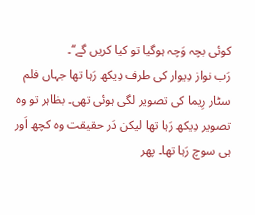کوئی بچہ وَچہ ہوگیا تو کیا کریں گے‘‘۔
رَب نواز دِیوار کی طرف دِیکھ رَہا تھا جہاں فلم سٹار رِیما کی تصویر لگی ہوئی تھی۔ بظاہر تو وہ تصویر دِیکھ رَہا تھا لیکن دَر حقیقت وہ کچھ اَور ہی سوچ رَہا تھا۔ پھر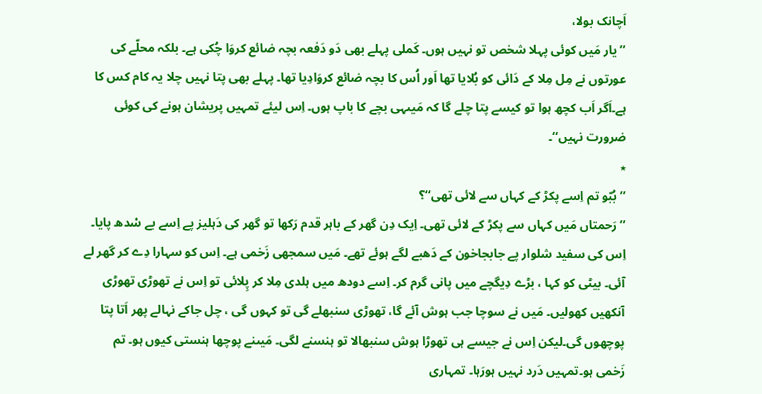اَچانک بولا،
’’یار مَیں کوئی پہلا شخص تو نہیں ہوں۔ کَملی پہلے بھی دَو دَفعہ بچہ ضائع کروَا چُکی ہے۔ بلکہ محلّے کی عورتوں نے مِل مِلا کے دَائی کو بُلایا تھا اَور اُس کا بچہ ضائع کروَادِیا تھا۔ پہلے بھی پتا نہیں چلا یہ کام کس کا ہے۔اَگر اَب کچھ ہوا تو کیسے پتا چلے گا کہ مَیںہی بچے کا باپ ہوں۔ اِس لیئے تمہیں پریشان ہونے کی کوئی ضرورت نہیں‘‘۔
٭
’’ بُبّو تم اِسے پکڑ کے کہاں سے لائی تھی‘‘؟
’’رَحمتاں مَیں کہاں سے پکڑ کے لائی تھی۔ اِیک دِن گھر کے باہر قدم رَکھا تو گھر کی دَہلیز پے اِسے بے سْدھ پایا۔ اِس کی سفید شلوار پے جابجاخون کے دَھبے لگے ہوئے تھے۔ مَیں سمجھی زَخمی ہے۔ اِس کو سہارا دِے کر گھر لے آئی۔ بیٹی کو کہا ، بڑے دِیگچے میں پانی گرم کر۔ اِسے دودھ میں ہلدی مِلا کر پِلائی تو اِس نے تھوڑی تھوڑی آنکھیں کھولیں۔ مَیں نے سوچا جب ہوش آئے گا، تھوڑی سنبھلے گی تو کہوں گی ، چل جاکے نہالے پھر اَتا پتا پوچھوں گی۔لیکن اِس نے جیسے ہی تھوڑا ہوش سنبھالا تو ہنسنے لگی۔ مَیںنے پوچھا ہنستی کیوں ہو۔ تم زَخمی ہو۔تمہیں دَرد نہیں ہورَہا۔ تمہاری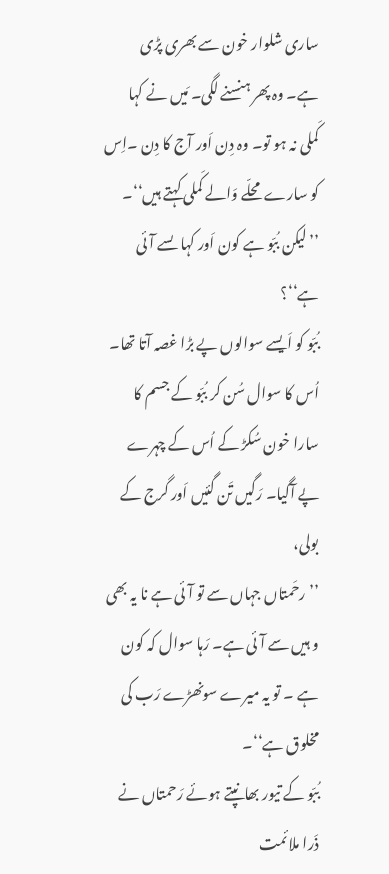ساری شلوار خون سے بھری پڑی ہے۔ وہ پھر ہنسنے لگی۔ مَیں نے کہا کَملی نہ ہو تو۔ وہ دِن اَور آج کا دِن ۔اِس کو سارے محلّے وَالے کَملی کہتے ہیں‘‘۔
’’لیکن بُبّو ہے کون اَور کہا ںسے آئی ہے‘‘؟
بُبّو کو اَیسے سوالوں پے بڑا غصہ آتا تھا۔ اُس کا سوال سُن کر بُبّو کے جسم کا سارا خون سُکڑ کے اُس کے چہرے پے آگیا۔ رَگیں تَن گئیں اَور گرج کے بولی،
’’رحَمتاں جہاں سے تو آئی ہے نا یہ بھی و ہیں سے آئی ہے۔ رَہا سوال کہ کون ہے ۔ تو یہ میرے سونھڑے رَب کی مخلوق ہے‘‘۔
بُبّو کے تیور بھانپتے ہوئے رَحمتاں نے ذَرا ملائمت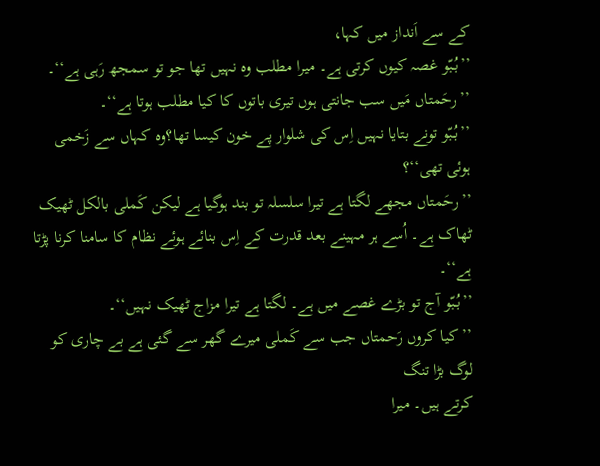کے سے اَنداز میں کہا،
’’بُبّو غصہ کیوں کرتی ہے۔ میرا مطلب وہ نہیں تھا جو تو سمجھ رَہی ہے‘‘۔
’’رحَمتاں مَیں سب جانتی ہوں تیری باتوں کا کیا مطلب ہوتا ہے‘‘۔
’’بُبّو تونے بتایا نہیں اِس کی شلوار پے خون کیسا تھا؟وہ کہاں سے زَخمی ہوئی تھی‘‘؟
’’رحَمتاں مجھے لگتا ہے تیرا سلسلہ تو بند ہوگیا ہے لیکن کَملی بالکل ٹھیک ٹھاک ہے۔ اُسے ہر مہینے بعد قدرت کے اِس بنائے ہوئے نظام کا سامنا کرنا پڑتا ہے‘‘۔
’’بُبّو آج تو بڑے غصے میں ہے۔ لگتا ہے تیرا مزاج ٹھیک نہیں‘‘۔
’’کیا کروں رَحمتاں جب سے کَملی میرے گھر سے گئی ہے بے چاری کو لوگ بڑا تنگ
کرتے ہیں۔ میرا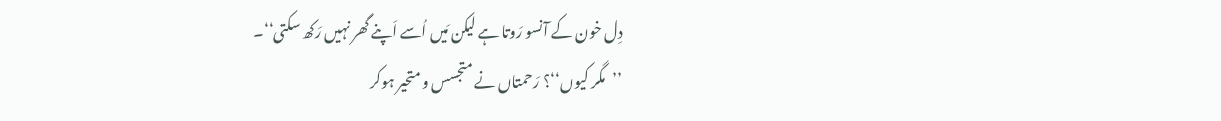دِل خون کے آنسو رَوتا ہے لیکن مَیں اُسے اَپنے گھر نہیں رَکھ سکتی‘‘۔
’’مگر کیوں‘‘؟ رَحمتاں نے متجسس و متحیر ہوکر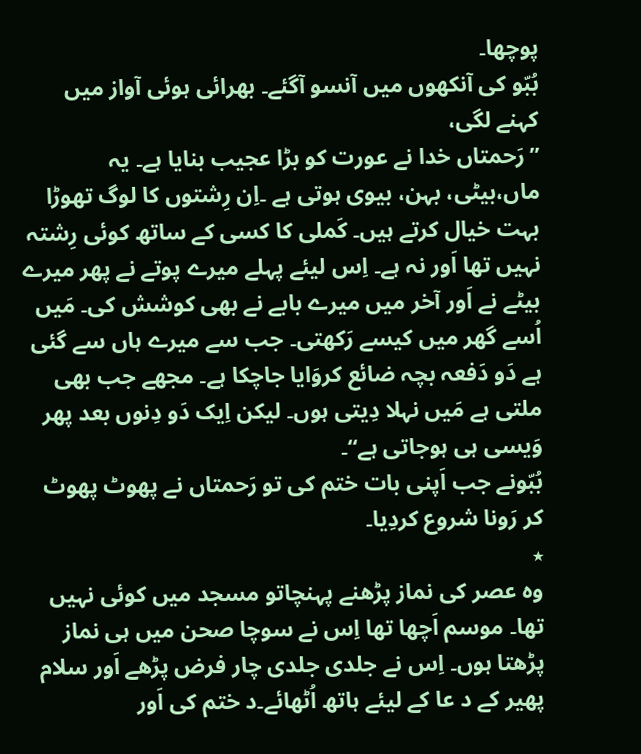پوچھا۔
بُبّو کی آنکھوں میں آنسو آگئے۔ بھرائی ہوئی آواز میں کہنے لگی،
’’رَحمتاں خدا نے عورت کو بڑا عجیب بنایا ہے۔ یہ ماں،بیٹی، بہن، بیوی ہوتی ہے ۔اِن رِشتوں کا لوگ تھوڑا بہت خیال کرتے ہیں۔ کَملی کا کسی کے ساتھ کوئی رِشتہ نہیں تھا اَور نہ ہے۔ اِس لیئے پہلے میرے پوتے نے پھر میرے بیٹے نے اَور آخر میں میرے بابے نے بھی کوشش کی۔ مَیں اُسے گھر میں کیسے رَکھتی۔ جب سے میرے ہاں سے گئی ہے دَو دَفعہ بچہ ضائع کروَایا جاچکا ہے۔ مجھے جب بھی ملتی ہے مَیں نہلا دِیتی ہوں۔ لیکن اِیک دَو دِنوں بعد پھر وَیسی ہی ہوجاتی ہے‘‘۔
بُبّونے جب اَپنی بات ختم کی تو رَحمتاں نے پھوٹ پھوٹ کر رَونا شروع کردِیا۔
٭
وہ عصر کی نماز پڑھنے پہنچاتو مسجد میں کوئی نہیں تھا۔ موسم اَچھا تھا اِس نے سوچا صحن میں ہی نماز پڑھتا ہوں۔ اِس نے جلدی جلدی چار فرض پڑھے اَور سلام پھیر کے د عا کے لیئے ہاتھ اُٹھائے۔د ختم کی اَور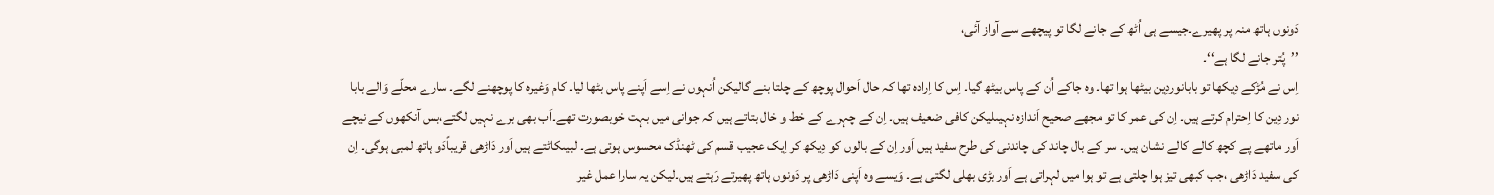دَونوں ہاتھ منہ پر پھیرے۔جیسے ہی اُٹھ کے جانے لگا تو پیچھے سے آواز آئی،
’’پُتر جانے لگا ہے‘‘۔
اِس نے مُڑکے دِیکھا تو بابانوردِین بیٹھا ہوا تھا۔ وہ جاکے اُن کے پاس بیٹھ گیا۔ اِس کا اِرادہ تھا کہ حال اَحوال پوچھ کے چلتا بنے گالیکن اُنہوں نے اِسے اَپنے پاس بٹھا لیا۔ کام وَغیرہ کا پوچھنے لگے۔ سارے محلّے وَالے بابا نور دِین کا اِحترام کرتے ہیں۔ اِن کی عمر کا تو مجھے صحیح اَندازہ نہیںلیکن کافی ضعیف ہیں۔ اِن کے چہرے کے خط و خال بتاتے ہیں کہ جوانی میں بہت خوبصورت تھے۔اَب بھی برے نہیں لگتے،بس آنکھوں کے نیچے اَور ماتھے پے کچھ کالے کالے نشان ہیں۔ سر کے بال چاند کی چاندنی کی طرح سفید ہیں اَور اِن کے بالوں کو دِیکھ کر اِیک عجیب قسم کی ٹھنڈک محسوس ہوتی ہے۔ لبیںکاٹتے ہیں اَور دَاڑھی قریباًدَو ہاتھ لمبی ہوگی۔ اِن کی سفید دَاڑھی ،جب کبھی تیز ہوا چلتی ہے تو ہوا میں لہراتی ہے اَور بڑی بھلی لگتی ہے۔ وَیسے وہ اَپنی دَاڑھی پر دَونوں ہاتھ پھیرتے رَہتے ہیں۔لیکن یہ سارا عمل غیر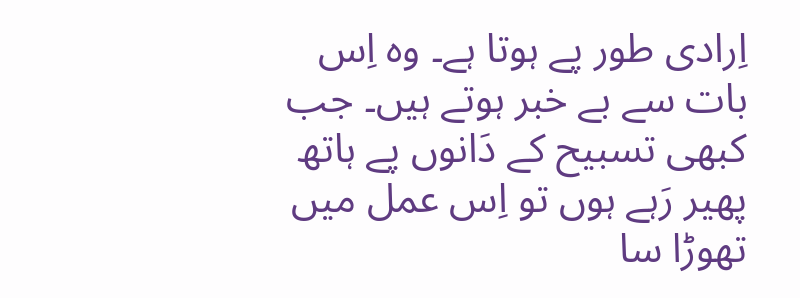اِرادی طور پے ہوتا ہے۔ وہ اِس بات سے بے خبر ہوتے ہیں۔ جب کبھی تسبیح کے دَانوں پے ہاتھ پھیر رَہے ہوں تو اِس عمل میں تھوڑا سا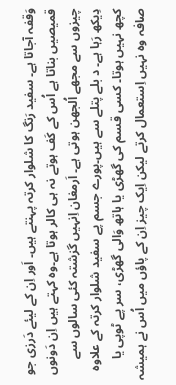وَقفہ آجاتا ہے۔ سفید رَنگ کا شلوار کرتہ پہنتے ہیں۔ اَور اِن کے لیئے دَرزی جو قمیصیں بناتا ہے اُس کے کَف ہوتے نہ ہی کالر ہوتا ہے۔وہ کہتے ہیں اِن دَونوں چیزوں سے مجھے اُلجھن ہوتی ہے۔ اَرمغان اِنہیں گزشتہ کئی سالوں سے دِیکھ رَہا ہے۔ د بلے پتلے سے ہیں۔پورے جسم پے سفید شلوار کرتہ کے علاوہ کچھ نہیں ہوتا۔ کسی قسم کی گھڑی یا ہاتھ وَالی گھڑی، سر پے ٹوپی یا صافہ وہ نہیں اِستعمال کرتے لیکن اِیک چیز اِن کے پاؤں میں اُس نے ہمیشہ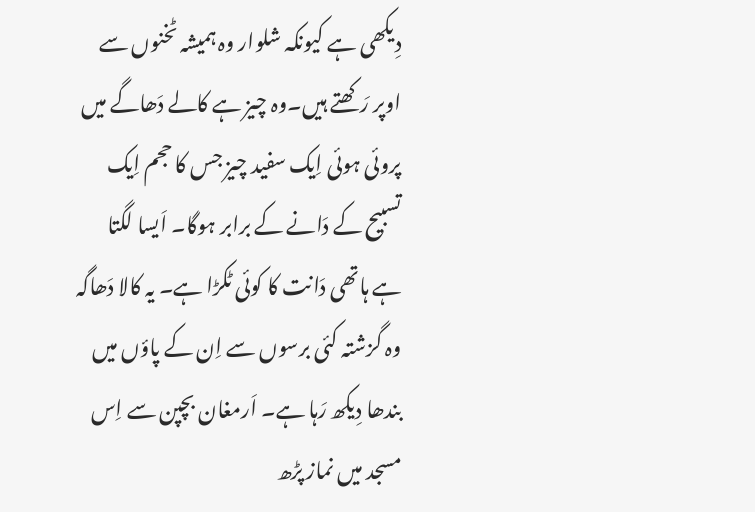دِیکھی ہے کیونکہ شلوار وہ ہمیشہ ٹخنوں سے اوپر رَکھتے ہیں۔وہ چیز ہے کالے دَھاگے میں پروئی ہوئی اِیک سفید چیز جس کا حجم اِیک تسبیح کے دَانے کے برابر ہوگا۔ اَیسا لگتا ہے ہاتھی دَانت کا کوئی ٹکڑا ہے۔ یہ کالا دَھاگہ وہ گزشتہ کئی برسوں سے اِن کے پاؤں میں بندھا دِیکھ رَہا ہے۔ اَرمغان بچپن سے اِس مسجد میں نماز پڑھ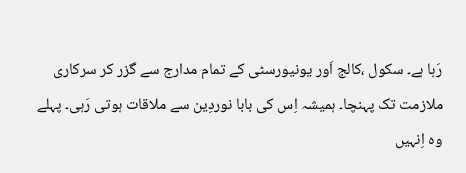رَہا ہے۔ سکول ،کالج اَور یونیورسٹی کے تمام مدارج سے گزر کر سرکاری ملازمت تک پہنچا۔ ہمیشہ اِس کی بابا نوردِین سے ملاقات ہوتی رَہی۔ پہلے وہ اِنہیں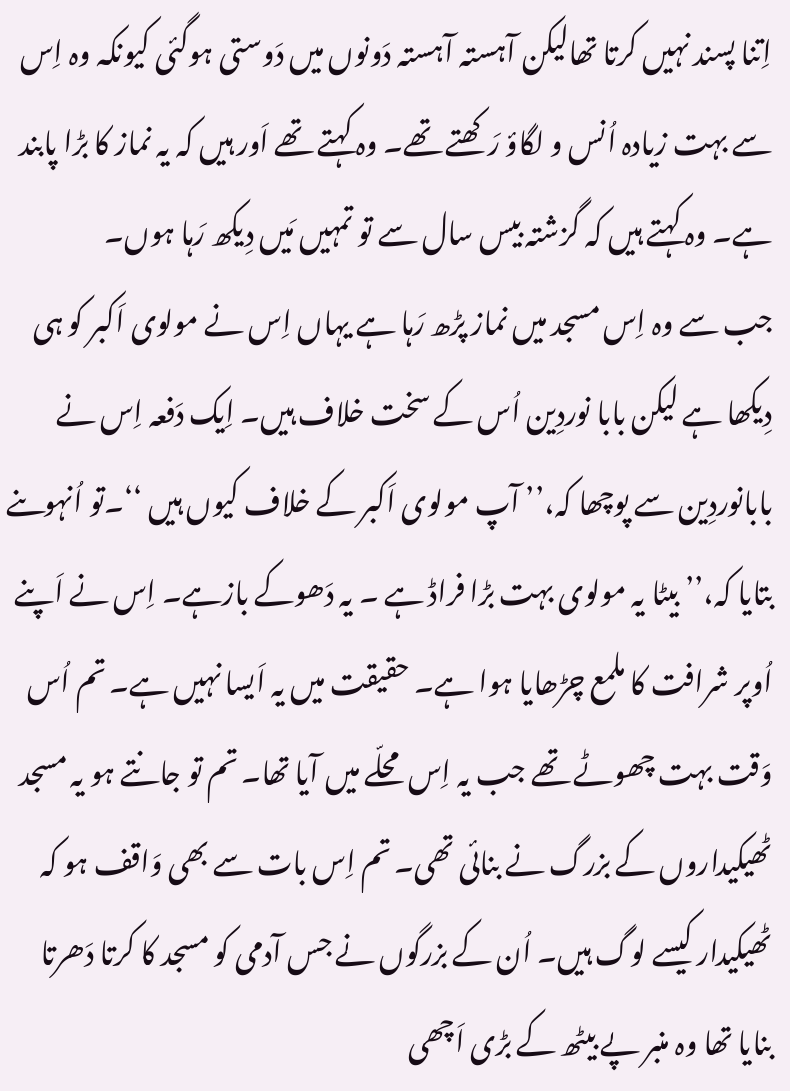اِتنا پسند نہیں کرتا تھالیکن آہستہ آہستہ دَونوں میں دَوستی ہوگئی کیونکہ وہ اِس سے بہت زیادہ اُنس و لگاؤ رَکھتے تھے۔ وہ کہتے تھے اَور ہیں کہ یہ نماز کا بڑا پابند ہے۔ وہ کہتے ہیں کہ گزشتہ بیس سال سے تو تمہیں مَیں دِیکھ رَہا ہوں۔
جب سے وہ اِس مسجد میں نماز پڑھ رَہا ہے یہاں اِس نے مولوی اَکبر کو ہی دِیکھا ہے لیکن بابا نوردِین اُس کے سخت خلاف ہیں۔ اِیک دَفعہ اِس نے بابانوردِین سے پوچھا کہ،’’ آپ مولوی اَکبر کے خلاف کیوں ہیں ‘‘۔تو اُنہوںنے بتایا کہ،’’ بیٹا یہ مولوی بہت بڑا فراڈ ہے ۔ یہ دَھوکے بازہے۔ اِس نے اَپنے اُوپر شرافت کا ملمع چڑھایا ہوا ہے۔ حقیقت میں یہ اَیسا نہیں ہے۔ تم اُس وَقت بہت چھوٹے تھے جب یہ اِس محلّے میں آیا تھا۔ تم تو جانتے ہو یہ مسجد ٹھیکیداروں کے بزرگ نے بنائی تھی۔ تم اِس بات سے بھی وَاقف ہو کہ ٹھیکیدار کیسے لوگ ہیں۔ اُن کے بزرگوں نے جس آدمی کو مسجد کا کرتا دَھرتا بنایا تھا وہ منبر پے بیٹھ کے بڑی اَچھی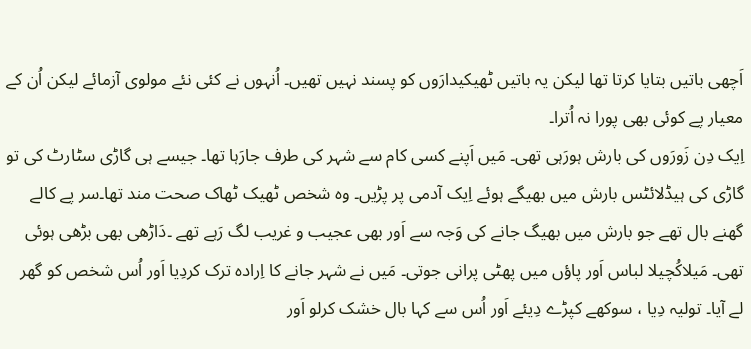اَچھی باتیں بتایا کرتا تھا لیکن یہ باتیں ٹھیکیدارَوں کو پسند نہیں تھیں۔ اُنہوں نے کئی نئے مولوی آزمائے لیکن اُن کے معیار پے کوئی بھی پورا نہ اُترا۔
اِیک دِن زَورَوں کی بارش ہورَہی تھی۔ مَیں اَپنے کسی کام سے شہر کی طرف جارَہا تھا۔ جیسے ہی گاڑی سٹارٹ کی تو گاڑی کی ہیڈلائٹس بارش میں بھیگے ہوئے اِیک آدمی پر پڑیں۔ وہ شخص ٹھیک ٹھاک صحت مند تھا۔سر پے کالے گھنے بال تھے جو بارش میں بھیگ جانے کی وَجہ سے اَور بھی عجیب و غریب لگ رَہے تھے ۔دَاڑھی بھی بڑھی ہوئی تھی۔ مَیلاکُچیلا لباس اَور پاؤں میں پھٹی پرانی جوتی۔ مَیں نے شہر جانے کا اِرادہ ترک کردِیا اَور اُس شخص کو گھر لے آیا۔ تولیہ دِیا ، سوکھے کپڑے دِیئے اَور اُس سے کہا بال خشک کرلو اَور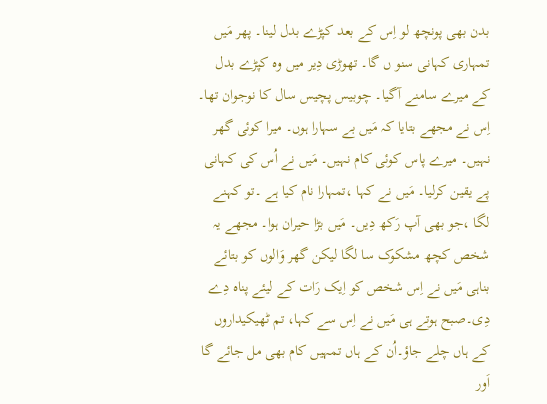بدن بھی پونچھ لو اِس کے بعد کپڑے بدل لینا۔ پھر مَیں تمہاری کہانی سنو ں گا۔ تھوڑی دِیر میں وہ کپڑے بدل کے میرے سامنے آگیا۔ چوبیس پچیس سال کا نوجوان تھا۔ اِس نے مجھے بتایا کہ مَیں بے سہارا ہوں۔ میرا کوئی گھر نہیں۔ میرے پاس کوئی کام نہیں۔ مَیں نے اُس کی کہانی پے یقین کرلیا۔ مَیں نے کہا ،تمہارا نام کیا ہے ۔تو کہنے لگا ،جو بھی آپ رَکھ دِیں۔ مَیں بڑا حیران ہوا۔ مجھے یہ شخص کچھ مشکوک سا لگا لیکن گھر وَالوں کو بتائے بناہی مَیں نے اِس شخص کو اِیک رَات کے لیئے پناہ دِے دِی۔صبح ہوتے ہی مَیں نے اِس سے کہا، تم ٹھیکیداروں کے ہاں چلے جاؤ۔اُن کے ہاں تمہیں کام بھی مل جائے گا اَور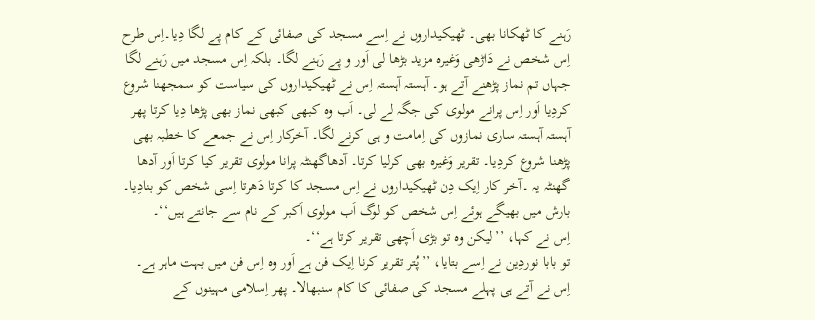رَہنے کا ٹھکانا بھی۔ ٹھیکیداروں نے اِسے مسجد کی صفائی کے کام پے لگا دِیا۔اِس طرح اِس شخص نے دَاڑھی وَغیرہ مزید بڑھا لی اَور و پے رَہنے لگا۔ بلکہ اِس مسجد میں رَہنے لگا جہاں تم نماز پڑھنے آتے ہو۔ آہستہ آہستہ اِس نے ٹھیکیداروں کی سیاست کو سمجھنا شروع کردِیا اَور اِس پرانے مولوی کی جگہ لے لی۔ اَب وہ کبھی کبھی نماز بھی پڑھا دِیا کرتا پھر آہستہ آہستہ ساری نمازوں کی اِمامت و ہی کرنے لگا۔ آخرکار اِس نے جمعے کا خطبہ بھی پڑھنا شروع کردِیا۔ تقریر وَغیرہ بھی کرلیا کرتا۔ آدھاگھنٹہ پرانا مولوی تقریر کیا کرتا اَور آدھا گھنٹہ یہ ۔آخر کار اِیک دِن ٹھیکیداروں نے اِس مسجد کا کرتا دَھرتا اِسی شخص کو بنادِیا۔ بارش میں بھیگے ہوئے اِس شخص کو لوگ اَب مولوی اَکبر کے نام سے جانتے ہیں‘‘۔
اِس نے کہا، ’’لیکن وہ تو بڑی اَچھی تقریر کرتا ہے‘‘۔
تو بابا نوردِین نے اِسے بتایا، ’’پُتر تقریر کرنا اِیک فن ہے اَور وہ اِس فن میں بہت ماہر ہے۔ اِس نے آتے ہی پہلے مسجد کی صفائی کا کام سنبھالا۔ پھر اِسلامی مہینوں کے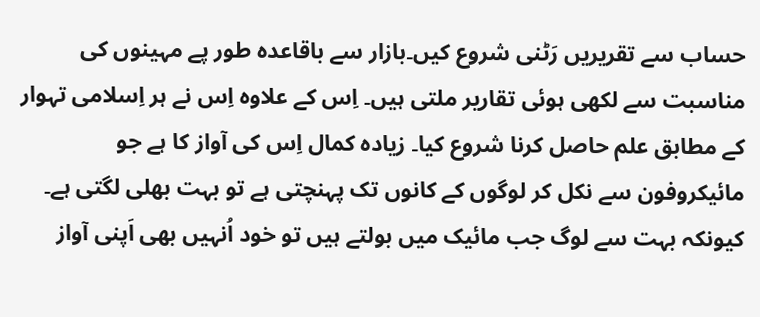حساب سے تقریریں رَٹنی شروع کیں۔بازار سے باقاعدہ طور پے مہینوں کی مناسبت سے لکھی ہوئی تقاریر ملتی ہیں۔ اِس کے علاوہ اِس نے ہر اِسلامی تہوار کے مطابق علم حاصل کرنا شروع کیا۔ زیادہ کمال اِس کی آواز کا ہے جو مائیکروفون سے نکل کر لوگوں کے کانوں تک پہنچتی ہے تو بہت بھلی لگتی ہے۔ کیونکہ بہت سے لوگ جب مائیک میں بولتے ہیں تو خود اُنہیں بھی اَپنی آواز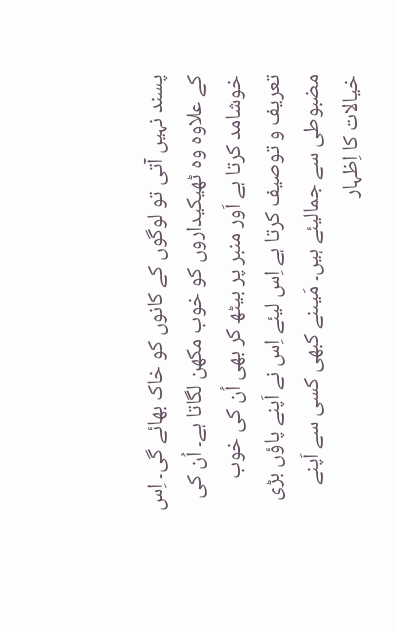پسند نہیں آتی تو لوگوں کے کانوں کو خاک بھائے گی۔ اِس کے علاوہ وہ ٹھیکیداروں کو خوب مکھن لگاتا ہے۔ اُن کی خوشامد کرتا ہے اَور منبر پر بیٹھ کر بھی اُن کی خوب تعریف و توصیف کرتا ہے اِس لیئے اِس نے اَپنے پاؤں بڑی مضبوطی سے جمالیئے ہیں۔ مَیںنے کبھی کسی سے اَپنے خیالات کا اِظہار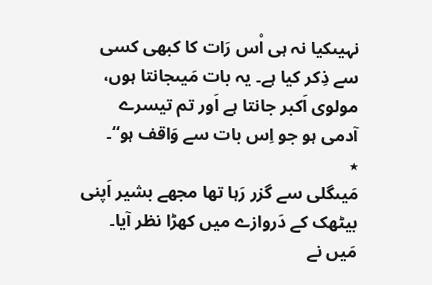نہیںکیا نہ ہی اْس رَات کا کبھی کسی سے ذِکر کیا ہے۔ یہ بات مَیںجانتا ہوں، مولوی اَکبر جانتا ہے اَور تم تیسرے آدمی ہو جو اِس بات سے وَاقف ہو‘‘۔
٭
مَیںگلی سے گزر رَہا تھا مجھے بشیر اَپنی بیٹھک کے دَروازے میں کھڑا نظر آیا۔ مَیں نے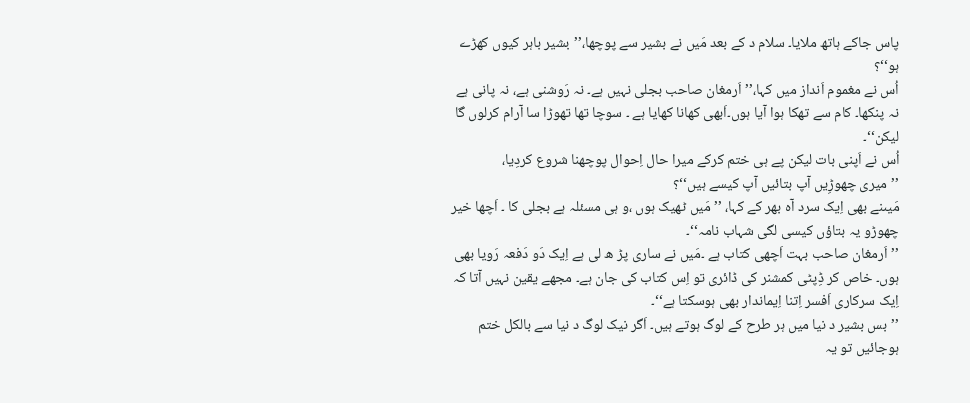پاس جاکے ہاتھ ملایا۔ سلام د کے بعد مَیں نے بشیر سے پوچھا،’’بشیر باہر کیوں کھڑے ہو‘‘؟
اُس نے مغموم اَنداز میں کہا،’’اَرمغان صاحب بجلی نہیں ہے۔ نہ رَوشنی ہے، نہ پانی ہے نہ پنکھا۔ کام سے تھکا ہوا آیا ہوں۔اَبھی کھانا کھایا ہے ۔ سوچا تھا تھوڑا سا آرام کرلوں گا لیکن‘‘۔
اُس نے اَپنی بات لیکن پے ہی ختم کرکے میرا حال اِحوال پوچھنا شروع کردِیا،
’’میری چھوڑِیں آپ بتائیں آپ کیسے ہیں‘‘؟
مَیںنے بھی اِیک سرد آہ بھر کے کہا، ’’مَیں ٹھیک ہوں ،و ہی مسئلہ ہے بجلی کا ۔ اَچھا خیر چھوڑو یہ بتاؤں کیسی لگی شہاب نامہ‘‘۔
’’اَرمغان صاحب بہت اَچھی کتاب ہے ۔مَیں نے ساری پڑ ھ لی ہے اِیک دَو دَفعہ رَویا بھی ہوں۔ خاص کر ڈِپٹی کمشنر کی ڈائری تو اِس کتاب کی جان ہے۔ مجھے یقین نہیں آتا کہ اِیک سرکاری اَفسر اِتنا اِیماندار بھی ہوسکتا ہے‘‘۔
’’بس بشیر د نیا میں ہر طرح کے لوگ ہوتے ہیں۔ اَگر نیک لوگ د نیا سے بالکل ختم ہوجائیں تو یہ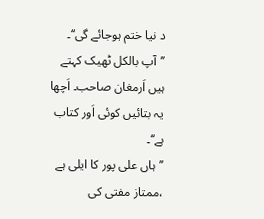د نیا ختم ہوجائے گی‘‘۔
’’آپ بالکل ٹھیک کہتے ہیں اَرمغان صاحب۔ اَچھا یہ بتائیں کوئی اَور کتاب ہے‘‘۔
’’ہاں علی پور کا ایلی ہے ،ممتاز مفتی کی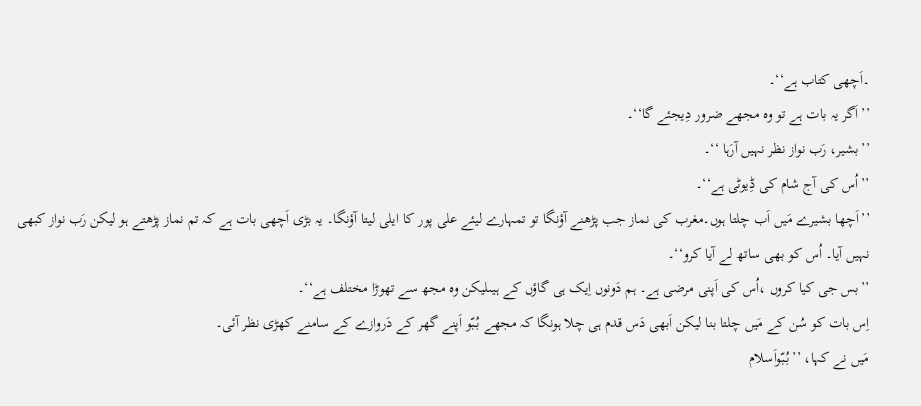۔اَچھی کتاب ہے‘‘۔
’’اَگر یہ بات ہے تو وہ مجھے ضرور دِیجئے گا‘‘۔
’’بشیر، رَب نواز نظر نہیں آرَہا ‘‘۔
’’اُس کی آج شام کی ڈِیوٹی ہے‘‘۔
’’اَچھا بشیرے مَیں اَب چلتا ہوں۔مغرب کی نماز جب پڑھنے آؤنگا تو تمہارے لیئے علی پور کا ایلی لیتا آؤنگا۔ یہ بڑی اَچھی بات ہے کہ تم نماز پڑھتے ہو لیکن رَب نواز کبھی نہیں آیا۔ اُس کو بھی ساتھ لے آیا کرو‘‘۔
’’بس جی کیا کروں ،اُس کی اَپنی مرضی ہے۔ ہم دَونوں اِیک ہی گاؤں کے ہیںلیکن وہ مجھ سے تھوڑا مختلف ہے‘‘۔
اِس بات کو سُن کے مَیں چلتا بنا لیکن اَبھی دَس قدم ہی چلا ہونگا کہ مجھے بُبّو اَپنے گھر کے دَروازے کے سامنے کھڑی نظر آئی۔
مَیں نے کہا، ’’بُبّواَسلام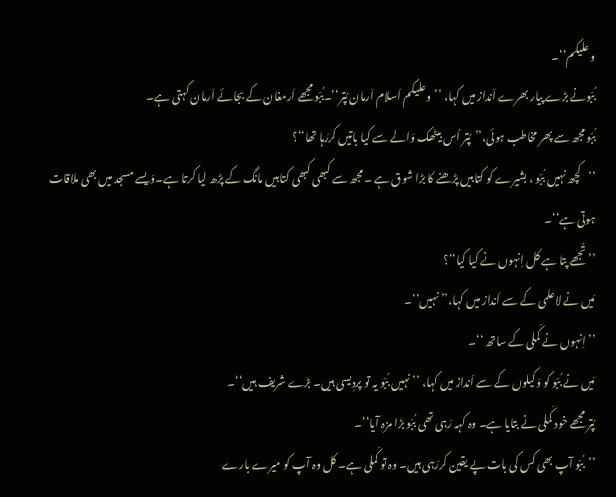و علیکم‘‘۔
بُبّونے بڑے پیار بھرے اَنداز میں کہا، ’’وعلیکم اَسلام اَرمان پُتر‘‘۔بُبّو مجھے اَرمغان کے بجائے اَرمان کہتی ہے۔
بُبّو مجھ سے پھر مخاطب ہوئی،’’پُتر اُس بیٹھک وَالے سے کیا باتیں کررَہا تھا‘‘؟
’’کچھ نہیں بُبّو ، بشیرے کو کتابیں پڑھنے کا بڑا شوق ہے ۔مجھ سے کبھی کبھی کتابیں مانگ کے پڑھ لیا کرتا ہے۔وَیسے مسجد میں بھی ملاقات ہوتی ہے‘‘۔
’’تُجھے پتا ہے کل اِنہوں نے کیا کیا‘‘؟
مَیں نے لاعلمی کے سے اَنداز میں کہا،’’نہیں‘‘۔
’’اِنہوں نے کَملی کے ساتھ ‘‘۔
مَیں نے بُبّو کو وَکیلوں کے سے اَنداز میں کہا، ’’نہیں بُبّو یہ تو پردِیسی ہیں۔ بڑے شریف ہیں‘‘۔
پُتر مجھے خود کَملی نے بتایا ہے۔ وہ کہہ رَہی تھی بُبّو بڑا مزہ آیا‘‘۔
’’بُبّو آپ بھی کس کی بات پے یقین کررَہی ہیں۔ وہ تو کَملی ہے۔ کل وہ آپ کو میرے بارے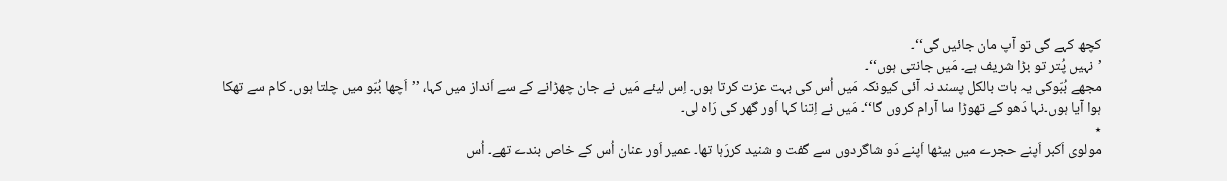کچھ کہے گی تو آپ مان جائیں گی‘‘۔
’نہیں پُتر تو بڑا شریف ہے۔ مَیں جانتی ہوں‘‘۔
مجھے بُبّوکی یہ بات بالکل پسند نہ آئی کیونکہ مَیں اُس کی بہت عزت کرتا ہوں۔ اِس لیئے مَیں نے جان چھڑانے کے سے اَنداز میں کہا، ’’اَچھا بُبّو میں چلتا ہوں۔ کام سے تھکا ہوا آیا ہوں۔نہا دَھو کے تھوڑا سا آرام کروں گا‘‘۔ مَیں نے اِتنا کہا اَور گھر کی رَاہ لی۔
٭
مولوی اَکبر اَپنے حجرے میں بیٹھا اَپنے دَو شاگردوں سے گفت و شنید کررَہا تھا۔ عمیر اَور عنان اُس کے خاص بندے تھے۔ اُس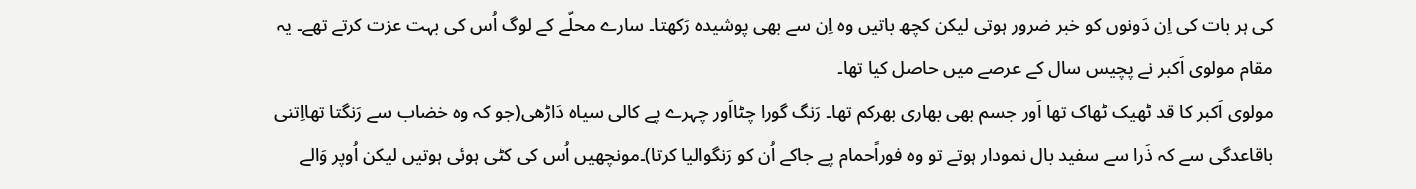کی ہر بات کی اِن دَونوں کو خبر ضرور ہوتی لیکن کچھ باتیں وہ اِن سے بھی پوشیدہ رَکھتا۔ سارے محلّے کے لوگ اُس کی بہت عزت کرتے تھے۔ یہ مقام مولوی اَکبر نے پچیس سال کے عرصے میں حاصل کیا تھا۔
مولوی اَکبر کا قد ٹھیک ٹھاک تھا اَور جسم بھی بھاری بھرکم تھا۔ رَنگ گورا چٹااَور چہرے پے کالی سیاہ دَاڑھی(جو کہ وہ خضاب سے رَنگتا تھااِتنی باقاعدگی سے کہ ذَرا سے سفید بال نمودار ہوتے تو وہ فوراًحمام پے جاکے اُن کو رَنگوالیا کرتا)۔مونچھیں اُس کی کٹی ہوئی ہوتیں لیکن اُوپر وَالے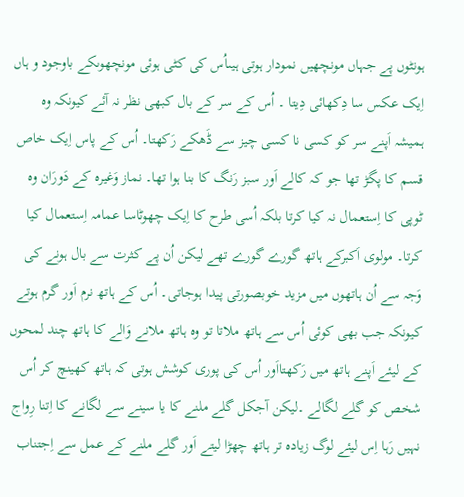ہونٹوں پے جہاں مونچھیں نمودار ہوتی ہیںاُس کی کٹی ہوئی مونچھوںکے باوجود و ہاں اِیک عکس سا دِکھائی دِیتا ۔ اُس کے سر کے بال کبھی نظر نہ آئے کیونکہ وہ ہمیشہ اَپنے سر کو کسی نا کسی چیز سے ڈَھکے رَکھتا۔ اُس کے پاس اِیک خاص قسم کا پگڑ تھا جو کہ کالے اَور سبز رَنگ کا بنا ہوا تھا۔ نماز وَغیرہ کے دَورَان وہ ٹوپی کا اِستعمال نہ کیا کرتا بلکہ اُسی طرح کا اِیک چھوٹاسا عمامہ اِستعمال کیا کرتا۔ مولوی اَکبرکے ہاتھ گورے گورے تھے لیکن اُن پے کثرت سے بال ہونے کی وَجہ سے اُن ہاتھوں میں مزید خوبصورتی پیدا ہوجاتی۔ اُس کے ہاتھ نرم اَور گرم ہوتے کیونکہ جب بھی کوئی اُس سے ہاتھ ملاتا تو وہ ہاتھ ملانے وَالے کا ہاتھ چند لمحوں کے لیئے اَپنے ہاتھ میں رَکھتااَور اُس کی پوری کوشش ہوتی کہ ہاتھ کھینچ کر اُس شخص کو گلے لگالے ۔لیکن آجکل گلے ملنے کا یا سینے سے لگانے کا اِتنا رِواج نہیں رَہا اِس لیئے لوگ زیادہ تر ہاتھ چھڑا لیتے اَور گلے ملنے کے عمل سے اِجتناب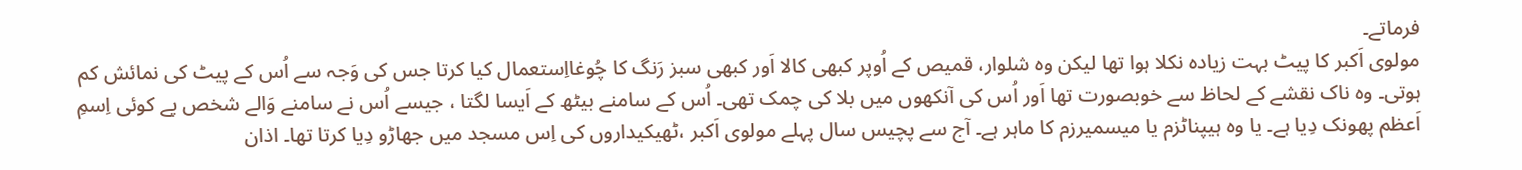فرماتے۔
مولوی اَکبر کا پیٹ بہت زیادہ نکلا ہوا تھا لیکن وہ شلوار، قمیص کے اُوپر کبھی کالا اَور کبھی سبز رَنگ کا چُوغااِستعمال کیا کرتا جس کی وَجہ سے اُس کے پیٹ کی نمائش کم ہوتی۔ وہ ناک نقشے کے لحاظ سے خوبصورت تھا اَور اُس کی آنکھوں میں بلا کی چمک تھی۔ اُس کے سامنے بیٹھ کے اَیسا لگتا ، جیسے اُس نے سامنے وَالے شخص پے کوئی اِسمِ اَعظم پھونک دِیا ہے۔ یا وہ ہیپناٹزم یا میسمیرزم کا ماہر ہے۔ آج سے پچیس سال پہلے مولوی اَکبر ،ٹھیکیداروں کی اِس مسجد میں جھاڑو دِیا کرتا تھا۔ اذان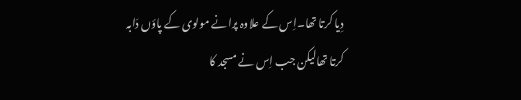دِیا کرتا تھا۔اِس کے علاوہ پرانے مولوی کے پاؤں دَابہ کرتا تھالیکن جب اِس نے مسجد کا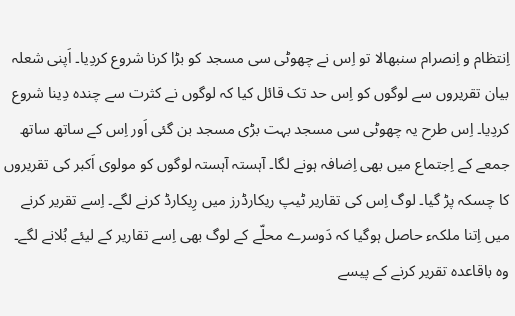اِنتظام و اِنصرام سنبھالا تو اِس نے چھوٹی سی مسجد کو بڑا کرنا شروع کردِیا۔ اَپنی شعلہ بیان تقریروں سے لوگوں کو اِس حد تک قائل کیا کہ لوگوں نے کثرت سے چندہ دِینا شروع کردِیا۔ اِس طرح یہ چھوٹی سی مسجد بہت بڑی مسجد بن گئی اَور اِس کے ساتھ ساتھ جمعے کے اِجتماع میں بھی اِضافہ ہونے لگا۔ آہستہ آہستہ لوگوں کو مولوی اَکبر کی تقریروں کا چسکہ پڑ گیا۔ لوگ اِس کی تقاریر ٹیپ ریکارڈرز میں رِیکارڈ کرنے لگے۔ اِسے تقریر کرنے میں اِتنا ملکہء حاصل ہوگیا کہ دَوسرے محلّے کے لوگ بھی اِسے تقاریر کے لیئے بُلانے لگے۔ وہ باقاعدہ تقریر کرنے کے پیسے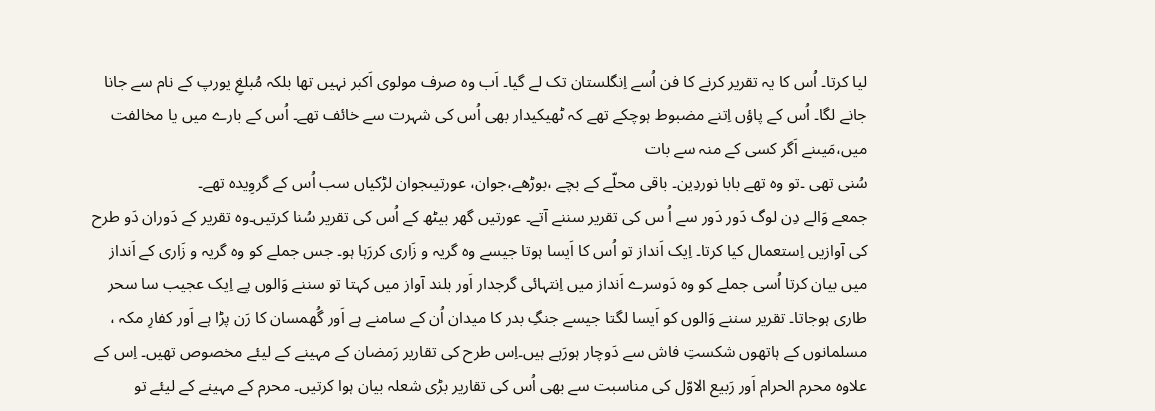لیا کرتا۔ اُس کا یہ تقریر کرنے کا فن اُسے اِنگلستان تک لے گیا۔ اَب وہ صرف مولوی اَکبر نہیں تھا بلکہ مُبلغِ یورپ کے نام سے جانا جانے لگا۔ اُس کے پاؤں اِتنے مضبوط ہوچکے تھے کہ ٹھیکیدار بھی اُس کی شہرت سے خائف تھے۔ اُس کے بارے میں یا مخالفت میں،مَیںنے اَگر کسی کے منہ سے بات
سُنی تھی ۔تو وہ تھے بابا نوردِین۔ باقی محلّے کے بچے ،بوڑھے،جوان، عورتیںجوان لڑکیاں سب اُس کے گروِیدہ تھے۔
جمعے وَالے دِن لوگ دَور دَور سے اُ س کی تقریر سننے آتے۔ عورتیں گھر بیٹھ کے اُس کی تقریر سُنا کرتیں۔وہ تقریر کے دَوران دَو طرح کی آوازیں اِستعمال کیا کرتا۔ اِیک اَنداز تو اُس کا اَیسا ہوتا جیسے وہ گریہ و زَاری کررَہا ہو۔ جس جملے کو وہ گریہ و زَاری کے اَنداز میں بیان کرتا اُسی جملے کو وہ دَوسرے اَنداز میں اِنتہائی گرجدار اَور بلند آواز میں کہتا تو سننے وَالوں پے اِیک عجیب سا سحر طاری ہوجاتا۔ تقریر سننے وَالوں کو اَیسا لگتا جیسے جنگِ بدر کا میدان اُن کے سامنے ہے اَور گُھمسان کا رَن پڑا ہے اَور کفارِ مکہ ، مسلمانوں کے ہاتھوں شکستِ فاش سے دَوچار ہورَہے ہیں۔اِس طرح کی تقاریر رَمضان کے مہینے کے لیئے مخصوص تھیں۔ اِس کے علاوہ محرم الحرام اَور رَبیع الاوّل کی مناسبت سے بھی اُس کی تقاریر بڑی شعلہ بیان ہوا کرتیں۔ محرم کے مہینے کے لیئے تو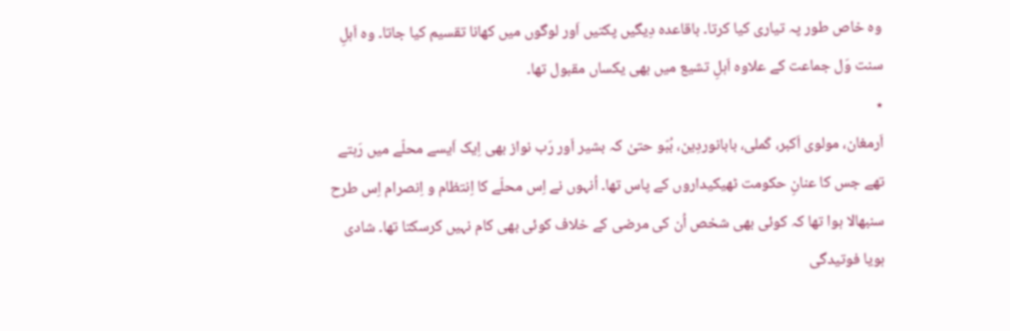وہ خاص طور پہ تیاری کیا کرتا۔ باقاعدہ دِیگیں پکتیں اَور لوگوں میں کھانا تقسیم کیا جاتا۔ وہ اَہلِ سنت وَل جماعت کے علاوہ اَہلِ تشیع میں بھی یکساں مقبول تھا۔
٭
اَرمغان، مولوی اَکبر، کَملی، بابانوردِین، بُبّو حتیٰ کہ بشیر اَور رَب نواز بھی اِیک اَیسے محلّے میں رَہتے تھے جس کا عنانِ حکومت ٹھیکیداروں کے پاس تھا۔ اُنہوں نے اِس محلّے کا اِنتظام و اِنصرام اِس طرح سنبھالا ہوا تھا کہ کوئی بھی شخص اُن کی مرضی کے خلاف کوئی بھی کام نہیں کرسکتا تھا۔ شادی ہویا فوتیدگی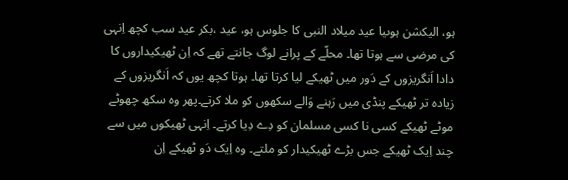ہو، الیکشن ہوںیا عید میلاد النبی کا جلوس ہو، عید ،بکر عید سب کچھ اِنہی کی مرضی سے ہوتا تھا۔ محلّے کے پرانے لوگ جانتے تھے کہ اِن ٹھیکیداروں کا دادا اَنگریزوں کے دَور میں ٹھیکے لیا کرتا تھا۔ ہوتا کچھ یوں کہ اَنگریزوں کے زیادہ تر ٹھیکے پنڈی میں رَہنے وَالے سکھوں کو ملا کرتے۔پھر وہ سکھ چھوٹے موٹے ٹھیکے کسی نا کسی مسلمان کو دِے دِیا کرتے۔ اِنہی ٹھیکوں میں سے چند اِیک ٹھیکے جس بڑے ٹھیکیدار کو ملتے۔ وہ اِیک دَو ٹھیکے اِن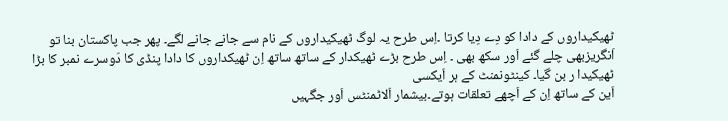ٹھیکیداروں کے دادا کو دِے دِیا کرتا ۔اِس طرح یہ لوگ ٹھیکیداروں کے نام سے جانے جانے لگے۔ پھر جب پاکستان بنا تو اَنگریزبھی چلے گئے اَور سکھ بھی ۔ اِس طرح بڑے ٹھیکدار کے ساتھ ساتھ اِن ٹھیکداروں کا دادا پنڈی کا دَوسرے نمبر کا بڑا ٹھیکیدا ر بن گیا۔ کینٹونمنٹ کے ہر اَیکسی
اَین کے ساتھ اِن کے اَچھے تعلقات ہوتے۔بیشمار اَلاٹمنٹس اَور جگہیں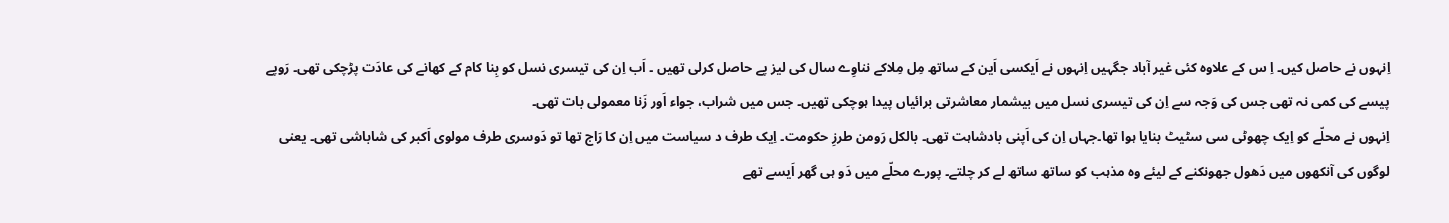اِنہوں نے حاصل کیں۔ اِ س کے علاوہ کئی غیر آباد جگہیں اِنہوں نے اَیکسی اَین کے ساتھ مِل مِلاکے نناوِے سال کی لیز پے حاصل کرلی تھیں ۔ اَب اِن کی تیسری نسل کو بِنا کام کے کھانے کی عادَت پڑچکی تھی۔ رَوپے پیسے کی کمی نہ تھی جس کی وَجہ سے اِن کی تیسری نسل میں بیشمار معاشرتی برائیاں پیدا ہوچکی تھیں۔ جس میں شراب، جواء اَور زَنا معمولی بات تھی۔
اِنہوں نے محلّے کو اِیک چھوٹی سی سٹیٹ بنایا ہوا تھا۔جہاں اِن کی اَپنی بادشاہت تھی۔ بالکل رَومن طرزِ حکومت۔ اِیک طرف د سیاست میں اِن کا رَاج تھا تو دَوسری طرف مولوی اَکبر کی شاباشی تھی۔ یعنی لوگوں کی آنکھوں میں دَھول جھونکنے کے لیئے وہ مذہب کو ساتھ ساتھ لے کر چلتے۔ پورے محلّے میں دَو ہی گھر اَیسے تھے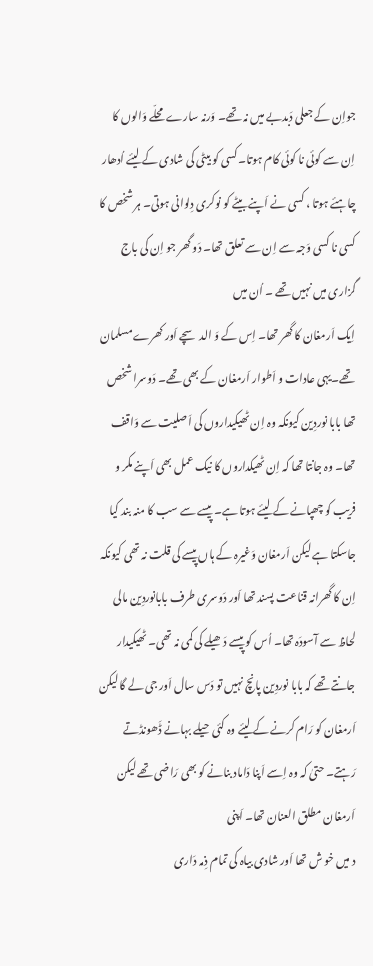جواِن کے جعلی دَبدبے میں نہ تھے۔ وَرنہ سارے محلّے وَالوں کا اِن سے کوئی نا کوئی کام ہوتا۔ کسی کو بیٹی کی شادی کے لیئے اُدھار چاہئے ہوتا ، کسی نے اَپنے بیٹے کو نوکری دِلوانی ہوتی۔ ہر شخص کا کسی نا کسی وَجہ سے اِن سے تعلق تھا۔ دَو گھر جو اِن کی باج گزاری میں نہیں تھے ۔ اُن میں
اِیک اَرمغان کا گھر تھا۔ اِس کے وَ الد سچے اَور کھرے مسلمان تھے۔یہی عادات و اَطوار اَرمغان کے بھی تھے۔ دَوسرا شخص تھا بابا نوردِین کیونکہ وہ اِن ٹھیکیداروں کی اَصلیت سے وَاقف تھا۔ وہ جانتا تھا کہ اِن ٹھیکداروں کا نیک عمل بھی اَپنے مکر و فریب کو چھپانے کے لیئے ہوتا ہے۔ پیسے سے سب کا منہ بند کیا جاسکتا ہے لیکن اَرمغان وَغیرہ کے ہاں پیسے کی قلت نہ تھی کیونکہ اِن کا گھرانہ قناعت پسند تھا اَور دَوسری طرف بابانوردِین مالی لحاظ سے آسودَہ تھا۔ اُس کو پیسے دَھیلے کی کمی نہ تھی۔ ٹھیکیدار جانتے تھے کہ بابا نوردِین پانچ نہیں تو دَس سال اَور جی لے گا لیکن اَرمغان کو رَام کرنے کے لیئے وہ کئی حیلے بہانے ڈَھونڈتے رَہتے۔ حتیٰ کہ وہ اِسے اَپنا دَاماد بنانے کو بھی رَاضی تھے لیکن اَرمغان مطلق العنان تھا۔ اَپنی
د میں خو ش تھا اَور شادی بیاہ کی تمام ذِمہ دَاری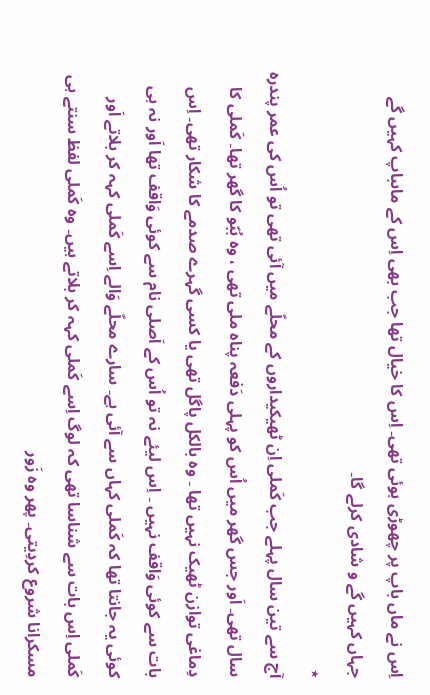اِس نے ماں باپ پر چھوڑی ہوئی تھی۔ اِس کا خیال تھا جب بھی اِس کے ماںباپ کہیں گے جہاں کہیں گے و شادی کرلے گا۔
٭
آج سے تین سال پہلے جب کَملی اِن ٹھیکیداروں کے محلّے میں آئی تھی تو اُس کی عمر پندرہ سال تھی۔ اَور جس گھر میں اُس کو پہلی دَفعہ پناہ ملی تھی ، وہ بُبّو کا گھر تھا۔ کَملی کا دِماغی توازن ٹھیک نہیں تھا ۔ وہ بالکل پاگل تھی یا کسی گہرے صدمے کا شکار تھی۔ اِس بات سے کوئی وَاقف نہیں ۔ اِس لیئے نہ تو اُس کے اَصلی نام سے کوئی وَاقف تھا اَور نہ ہی کوئی یہ جانتا تھا کہ کَملی کہاں سے آئی ہے۔ سارے محلّے وَالے اِسے کَملی کہہ کر بلاتے اَور کَملی اِس بات سے شناسا تھی کہ لوگ اِسے کَملی کہہ کر بلاتے ہیں۔ وہ کَملی لفظ سنتے ہی مسکرانا شروع کردِیتی۔ پھر وہ زَور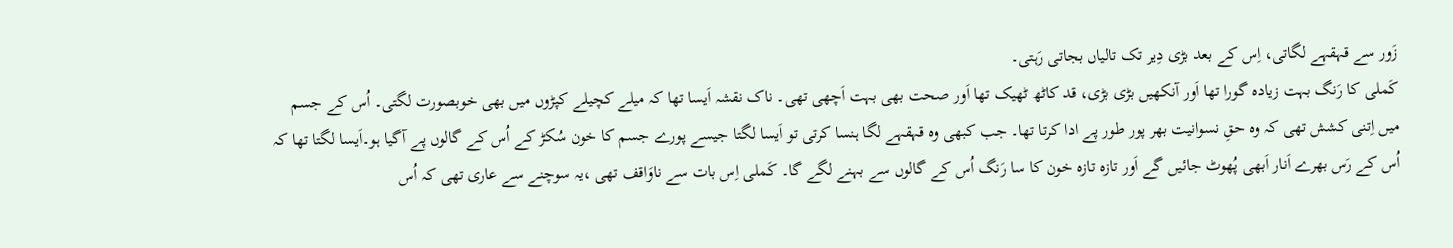زَور سے قہقہے لگاتی، اِس کے بعد بڑی دِیر تک تالیاں بجاتی رَہتی۔
کَملی کا رَنگ بہت زیادہ گورا تھا اَور آنکھیں بڑی بڑی، قد کاٹھ ٹھیک تھا اَور صحت بھی بہت اَچھی تھی۔ ناک نقشہ اَیسا تھا کہ میلے کچیلے کپڑوں میں بھی خوبصورت لگتی۔ اُس کے جسم میں اِتنی کشش تھی کہ وہ حقِ نسوانیت بھر پور طور پے ادا کرتا تھا۔ جب کبھی وہ قہقہے لگا ہنسا کرتی تو اَیسا لگتا جیسے پورے جسم کا خون سُکڑ کے اُس کے گالوں پے آگیا ہو۔اَیسا لگتا تھا کہ اُس کے رَس بھرے اَنار اَبھی پُھوٹ جائیں گے اَور تازہ تازہ خون کا سا رَنگ اُس کے گالوں سے بہنے لگے گا۔ کَملی اِس بات سے ناوَاقف تھی ،یہ سوچنے سے عاری تھی کہ اُس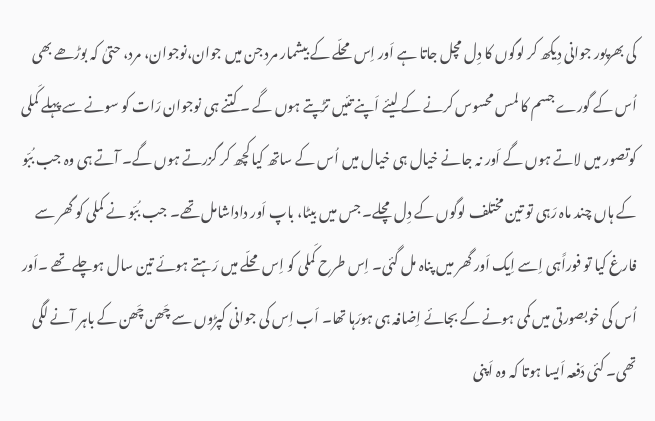کی بھرپور جوانی دِیکھ کر لوگوں کا دِل مچل جاتا ہے اَور اِس محلّے کے بیشمار مرد جن میں جوان،نوجوان، مرد، حتیٰ کہ بوڑھے بھی اُس کے گورے جسم کا لمس محسوس کرنے کے لیئے اَپنے تئیں تڑپتے ہوں گے ۔ کتنے ہی نوجوان رَات کو سونے سے پہلے کَملی کوتصور میں لاتے ہوں گے اَور نہ جانے خیال ہی خیال میں اُس کے ساتھ کیا کچھ کر گزرتے ہوں گے۔ آتے ہی وہ جب بُبّو کے ہاں چند ماہ رَہی تو تین مختلف لوگوں کے دِل مچلے۔ جس میں بیٹا، باپ اَور داداشامل تھے۔ جب بُبّو نے کملی کو گھر سے فارغ کیا تو فوراًہی اِسے اِیک اَور گھر میں پناہ مل گئی۔ اِس طرح کَملی کو اِس محلّے میں رَہتے ہوئے تین سال ہوچلے تھے ۔اَور اُس کی خوبصورتی میں کمی ہونے کے بجائے اِضافہ ہی ہورَہا تھا۔ اَب اِس کی جوانی کپڑوں سے چَھن چَھن کے باہر آنے لگی تھی۔ کئی دَفعہ اَیسا ہوتا کہ وہ اَپنی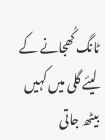ٹانگ کُھجانے کے لیئے گلی میں کہیں بیٹھ جاتی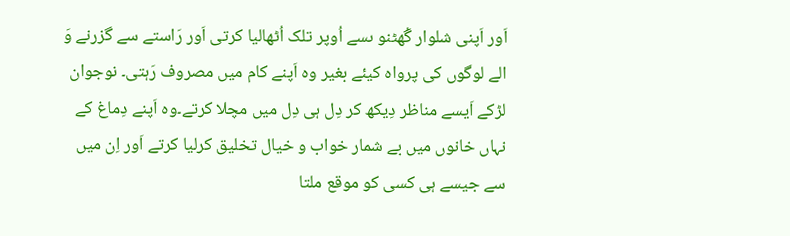اَور اَپنی شلوار گُھٹنو ںسے اُوپر تلک اُٹھالیا کرتی اَور رَاستے سے گزرنے وَ الے لوگوں کی پرواہ کیئے بغیر وہ اَپنے کام میں مصروف رَہتی۔ نوجوان لڑکے اَیسے مناظر دِیکھ کر دِل ہی دِل میں مچلا کرتے۔وہ اَپنے دِماغ کے نہاں خانوں میں بے شمار خواب و خیال تخلیق کرلیا کرتے اَور اِن میں سے جیسے ہی کسی کو موقع ملتا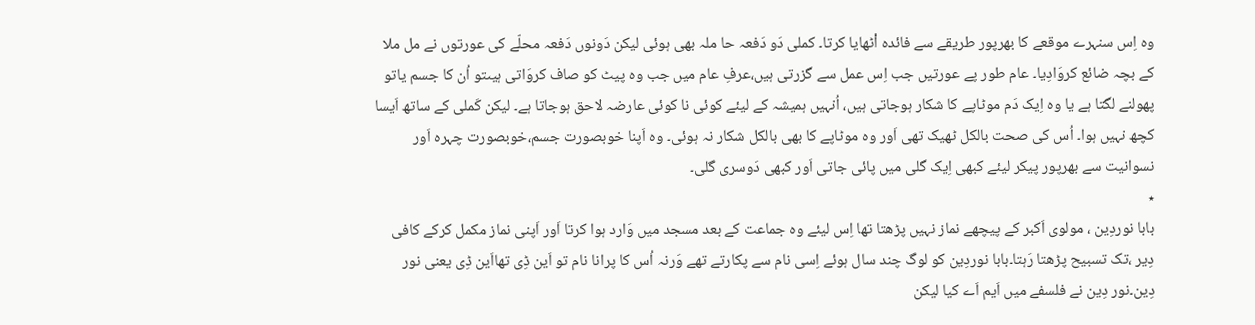وہ اِس سنہرے موقعے کا بھرپور طریقے سے فائدہ اْٹھایا کرتا۔ کملی دَو دَفعہ حا ملہ بھی ہوئی لیکن دَونوں دَفعہ محلّے کی عورتوں نے مل ملا کے بچہ ضائع کروَادِیا۔ عام طور پے عورتیں جب اِس عمل سے گزرتی ہیں،عرفِ عام میں جب وہ پیٹ کو صاف کروَاتی ہیںتو اُن کا جسم یاتو پھولنے لگتا ہے یا وہ اِیک دَم موٹاپے کا شکار ہوجاتی ہیں، اُنہیں ہمیشہ کے لیئے کوئی نا کوئی عارضہ لاحق ہوجاتا ہے۔ لیکن کَملی کے ساتھ اَیسا کچھ نہیں ہوا۔ اُس کی صحت بالکل ٹھیک تھی اَور وہ موٹاپے کا بھی بالکل شکار نہ ہوئی۔ وہ اَپنا خوبصورت جسم،خوبصورت چہرہ اَور نسوانیت سے بھرپور پیکر لیئے کبھی اِیک گلی میں پائی جاتی اَور کبھی دَوسری گلی۔
٭
بابا نوردِین ، مولوی اَکبر کے پیچھے نماز نہیں پڑھتا تھا اِس لیئے وہ جماعت کے بعد مسجد میں وَارد ہوا کرتا اَور اَپنی نماز مکمل کرکے کافی دِیر ،تک تسبیح پڑھتا رَہتا۔بابا نوردِین کو لوگ چند سال ہوئے اِسی نام سے پکارتے تھے وَرنہ اُس کا پرانا نام تو اَین ڈِی تھااَین ڈِی یعنی نور دِین۔نور دِین نے فلسفے میں اَیم اَے کیا لیکن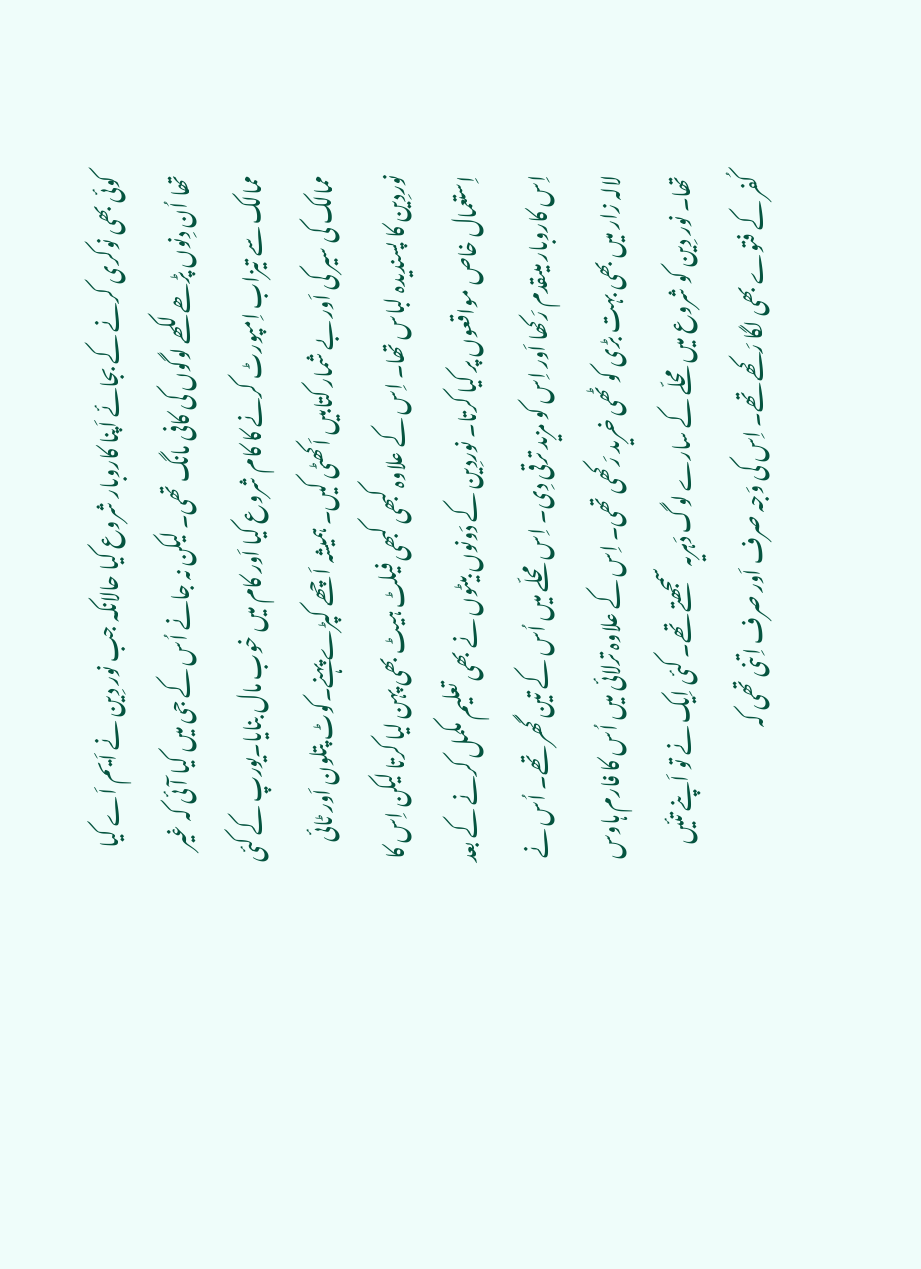کوئی بھی نوکری کرنے کے بجائے اَپنا کاروبار شروع کیا حالانکہ جب نور دِین نے اَیم اَے کیا تھا اُن دِنوں پڑھے لکھے لوگوں کی کافی مانگ تھی۔ لیکن نہ جانے اُس کے جی میں کیا آئی کہ غیر ممالک سے تیزاب اِمپورٹ کرنے کا کام شروع کیا اَور کام میں خوب مال بنایا۔یورپ کے کئی ممالک کی سیر کی اَور بے شمار کتابیں اَکھٹی کیں۔ ہمیشہ اَچھے کپڑے پہنے۔کوٹ پتلون اَور ٹائی نوردِین کا پسندیدہ لباس تھا۔ اِس کے علاوہ کبھی کبھی فیلٹ ہیٹ بھی پہن لیا کرتا لیکن اِس کا اِستعمال خاص مواقعوں پر کیا کرتا۔ نوردِین کے دَونوں بیٹوں نے بھی تعلیم مکمل کرنے کے بعد اِس کاروبار میںقدم رَکھا اَور اِس کو مزید ترقی دِی۔ اِس محلّے میں اُس کے تین گھر تھے۔ اُس نے لالہ زار میں بھی بہت بڑی کو ٹھی خرید رَکھی تھی۔ اِس کے علاوہ ترلائی میں اُس کا فارم ہاوس تھا۔ نور دِین کو شروع میں محلّے کے سارے لوگ دَہریہ سمجھتے تھے۔ کئی اِیک نے تو اَپنے تئیں کُفر کے فتوے بھی لگا رَکھے تھے۔ اِس کی وَجہ صرف اَور صرف اِتنی تھی کہ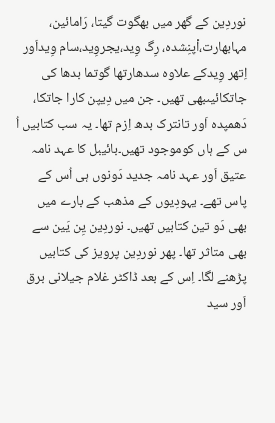نوردِین کے گھر میں بھگوت گیتا، رَامائین، مہابھارت،اْپنِشدہ، رِگ وِید،یجروِید،سام وِیداَور اِتھر وِیدکے علاوہ سدھارتھا گوتما بدھا کی جاتکائیںبھی تھیں۔ جن میں دِیپن کارا جاتکا، دَھمپدہ اَور تانترک بدھ اِزم تھا۔ یہ سب کتابیں اُ س کے ہاں کوموجود تھیں۔بائیبل کا عہد نامہ عتیق اَور عہد نامہ جدید دَونوں ہی اُس کے پاس تھے۔ یہودِیوں کے مذھب کے بارے میں بھی دَو تین کتابیں تھیں۔ نوردِین یِن یَین سے بھی متاثر تھا۔ پھر نوردِین پرویز کی کتابیں پڑھنے لگا۔ اِس کے بعد ڈاکٹر غلام جیلانی برق اَور سید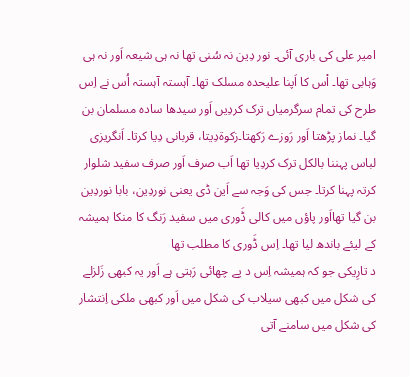امیر علی کی باری آئی۔ نور دِین نہ سُنی تھا نہ ہی شیعہ اَور نہ ہی وَہابی تھا۔ اْس کا اَپنا علیحدہ مسلک تھا۔ آہستہ آہستہ اُس نے اِس طرح کی تمام سرگرمیاں ترک کردِیں اَور سیدھا سادہ مسلمان بن گیا۔ نماز پڑھتا اَور رَوزے رَکھتا۔زکوۃدِیتا، قربانی دِیا کرتا۔ اَنگریزی لباس پہننا بالکل ترک کردِیا تھا اَب صرف اَور صرف سفید شلوار کرتہ پہنا کرتا۔ جس کی وَجہ سے اَین ڈی یعنی نوردِین، بابا نوردِین بن گیا تھااَور پاؤں میں کالی ڈَوری میں سفید رَنگ کا منکا ہمیشہ کے لیئے باندھ لیا تھا۔ اِس ڈَوری کا مطلب تھا
د تارِیکی جو کہ ہمیشہ اِس د پے چھائی رَہتی ہے اَور یہ کبھی زَلزلے کی شکل میں کبھی سیلاب کی شکل میں اَور کبھی ملکی اِنتشار کی شکل میں سامنے آتی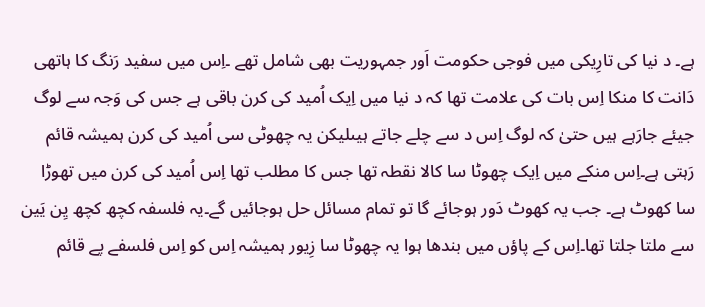ہے۔ د نیا کی تارِیکی میں فوجی حکومت اَور جمہوریت بھی شامل تھے ۔اِس میں سفید رَنگ کا ہاتھی دَانت کا منکا اِس بات کی علامت تھا کہ د نیا میں اِیک اُمید کی کرن باقی ہے جس کی وَجہ سے لوگ جیئے جارَہے ہیں حتیٰ کہ لوگ اِس د سے چلے جاتے ہیںلیکن یہ چھوٹی سی اُمید کی کرن ہمیشہ قائم رَہتی ہے۔اِس منکے میں اِیک چھوٹا سا کالا نقطہ تھا جس کا مطلب تھا اِس اُمید کی کرن میں تھوڑا سا کھوٹ ہے۔ جب یہ کھوٹ دَور ہوجائے گا تو تمام مسائل حل ہوجائیں گے۔یہ فلسفہ کچھ کچھ یِن یَین سے ملتا جلتا تھا۔اِس کے پاؤں میں بندھا ہوا یہ چھوٹا سا زِیور ہمیشہ اِس کو اِس فلسفے پے قائم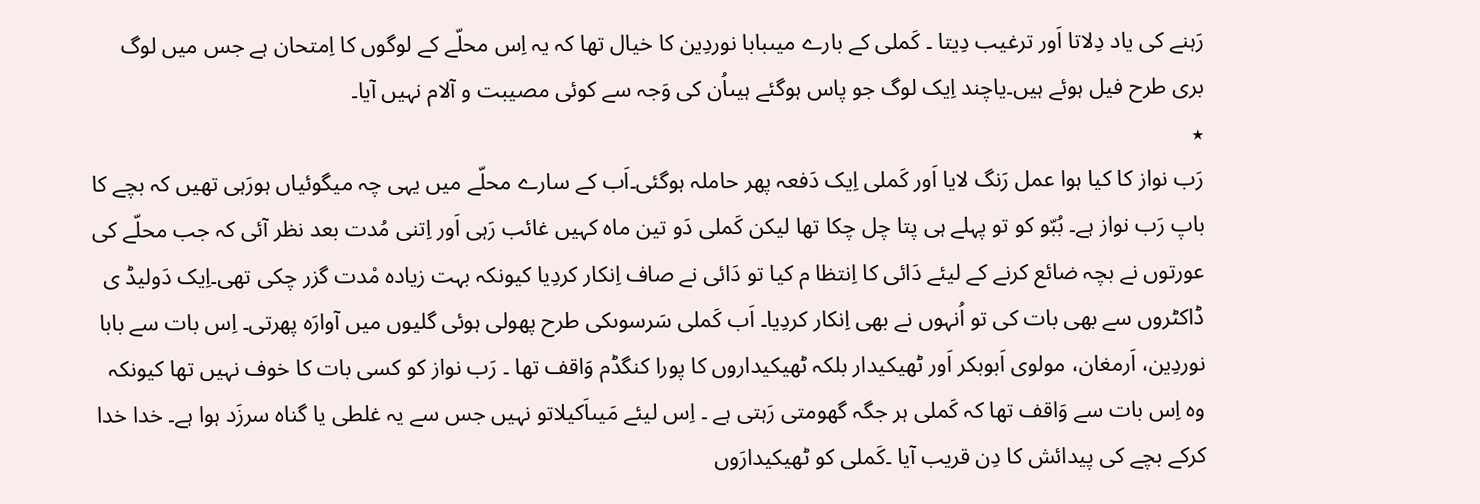رَہنے کی یاد دِلاتا اَور ترغیب دِیتا ۔ کَملی کے بارے میںبابا نوردِین کا خیال تھا کہ یہ اِس محلّے کے لوگوں کا اِمتحان ہے جس میں لوگ بری طرح فیل ہوئے ہیں۔یاچند اِیک لوگ جو پاس ہوگئے ہیںاُن کی وَجہ سے کوئی مصیبت و آلام نہیں آیا۔
٭
رَب نواز کا کیا ہوا عمل رَنگ لایا اَور کَملی اِیک دَفعہ پھر حاملہ ہوگئی۔اَب کے سارے محلّے میں یہی چہ میگوئیاں ہورَہی تھیں کہ بچے کا باپ رَب نواز ہے۔ بُبّو کو تو پہلے ہی پتا چل چکا تھا لیکن کَملی دَو تین ماہ کہیں غائب رَہی اَور اِتنی مُدت بعد نظر آئی کہ جب محلّے کی عورتوں نے بچہ ضائع کرنے کے لیئے دَائی کا اِنتظا م کیا تو دَائی نے صاف اِنکار کردِیا کیونکہ بہت زیادہ مْدت گزر چکی تھی۔اِیک دَولیڈ ی ڈاکٹروں سے بھی بات کی تو اُنہوں نے بھی اِنکار کردِیا۔ اَب کَملی سَرسوںکی طرح پھولی ہوئی گلیوں میں آوارَہ پھرتی۔ اِس بات سے بابا نوردِین، اَرمغان، مولوی اَبوبکر اَور ٹھیکیدار بلکہ ٹھیکیداروں کا پورا کنگڈم وَاقف تھا ۔ رَب نواز کو کسی بات کا خوف نہیں تھا کیونکہ وہ اِس بات سے وَاقف تھا کہ کَملی ہر جگہ گھومتی رَہتی ہے ۔ اِس لیئے مَیںاَکیلاتو نہیں جس سے یہ غلطی یا گناہ سرزَد ہوا ہے۔ خدا خدا کرکے بچے کی پیدائش کا دِن قریب آیا ۔کَملی کو ٹھیکیدارَوں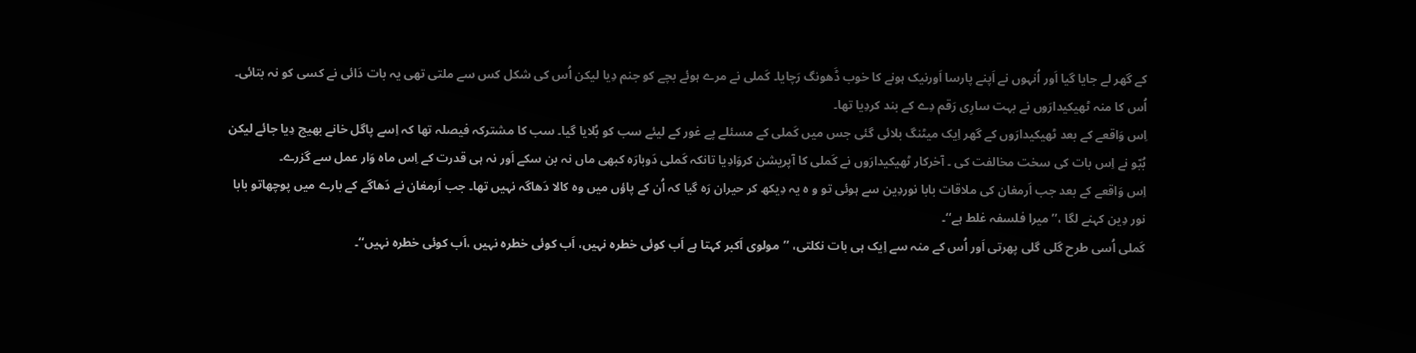کے گھر لے جایا گیا اَور اُنہوں نے اَپنے پارسا اَورنیک ہونے کا خوب ڈَھونگ رَچایا۔ کَملی نے مرے ہوئے بچے کو جنم دِیا لیکن اُس کی شکل کس سے ملتی تھی یہ بات دَائی نے کسی کو نہ بتائی۔ اُس کا منہ ٹھیکیدارَوں نے بہت سارِی رَقم دِے کے بند کردِیا تھا۔
اِس وَاقعے کے بعد ٹھیکیدارَوں کے گھر اِیک میٹنگ بلائی گئی جس میں کَملی کے مسئلے پے غور کے لیئے سب کو بُلایا گیا۔ سب کا مشترکہ فیصلہ تھا کہ اِسے پاگل خانے بھیج دِیا جائے لیکن بُبّو نے اِس بات کی سخت مخالفت کی ۔ آخرکار ٹھیکیدارَوں نے کَملی کا آپریشن کروَادِیا تانکہ کَملی دَوبارَہ کبھی ماں نہ بن سکے اَور نہ ہی قدرت کے اِس ماہ وَار عمل سے گزرے۔
اِس وَاقعے کے بعد جب اَرمغان کی ملاقات بابا نوردِین سے ہوئی تو و ہ یہ دِیکھ کر حیران رَہ گیا کہ اُن کے پاؤں میں وہ کالا دَھاگہ نہیں تھا۔ جب اَرمغان نے دَھاگے کے بارے میں پوچھاتو بابا نور دِین کہنے لگا ،’’میرا فلسفہ غلط ہے‘‘۔
کَملی اُسی طرح گلی گلی پھرتی اَور اُس کے منہ سے اِیک ہی بات نکلتی، ’’مولوی اَکبر کہتا ہے اَب کوئی خطرہ نہیں، اَب کوئی خطرہ نہیں ،اَب کوئی خطرہ نہیں‘‘۔